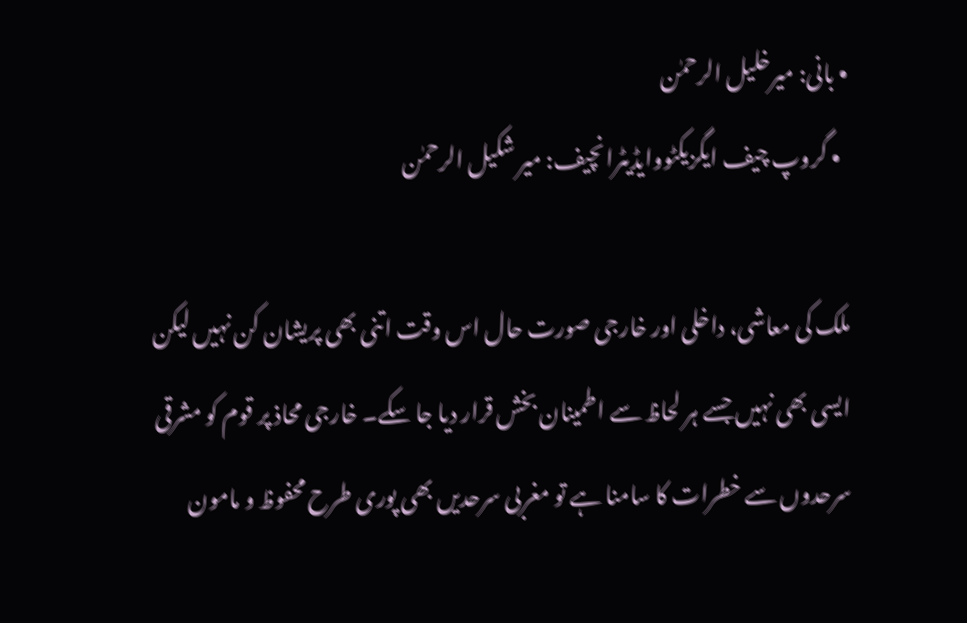• بانی: میرخلیل الرحمٰن
  • گروپ چیف ایگزیکٹووایڈیٹرانچیف: میر شکیل الرحمٰن

ملک کی معاشی، داخلی اور خارجی صورت حال اس وقت اتنی بھی پریشان کن نہیں لیکن ایسی بھی نہیں جسے ہر لحاظ سے اطمینان بخش قرار دیا جا سکے۔ خارجی محاذ پر قوم کو مشرقی سرحدوں سے خطرات کا سامنا ہے تو مغربی سرحدیں بھی پوری طرح محفوظ و مامون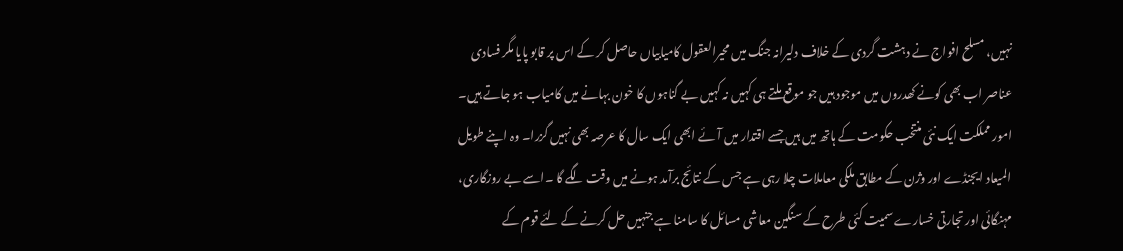نہیں، مسلح افواج نے دہشت گردی کے خلاف دلیرانہ جنگ میں محیرالعقول کامیابیاں حاصل کر کے اس پر قابو پایا مگر فسادی عناصر اب بھی کونے کھدروں میں موجود ہیں جو موقع ملتے ہی کہیں نہ کہیں بے گناہوں کا خون بہانے میں کامیاب ہو جاتے ہیں۔ امور مملکت ایک نئی منتخب حکومت کے ہاتھ میں ہیں جسے اقتدار میں آئے ابھی ایک سال کا عرصہ بھی نہیں گزرا۔ وہ اپنے طویل المیعاد ایجنڈے اور وژن کے مطابق ملکی معاملات چلا رہی ہے جس کے نتائج برآمد ہونے میں وقت لگے گا ۔اسے بے روزگاری، مہنگائی اور تجارتی خسارے سمیت کئی طرح کے سنگین معاشی مسائل کا سامنا ہے جنہیں حل کرنے کے لئے قوم کے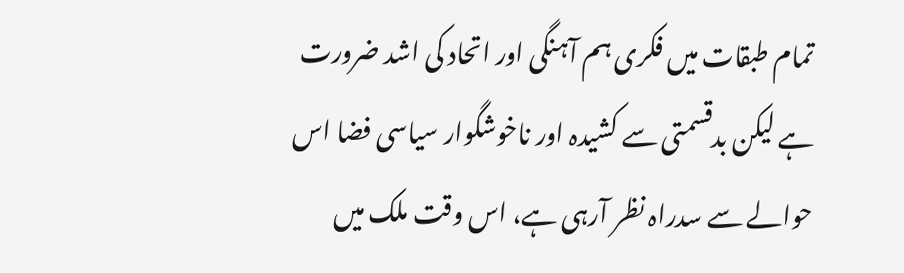تمام طبقات میں فکری ہم آہنگی اور اتحاد کی اشد ضرورت ہے لیکن بدقسمتی سے کشیدہ اور ناخوشگوار سیاسی فضا اس حوالے سے سدراہ نظر آرہی ہے، اس وقت ملک میں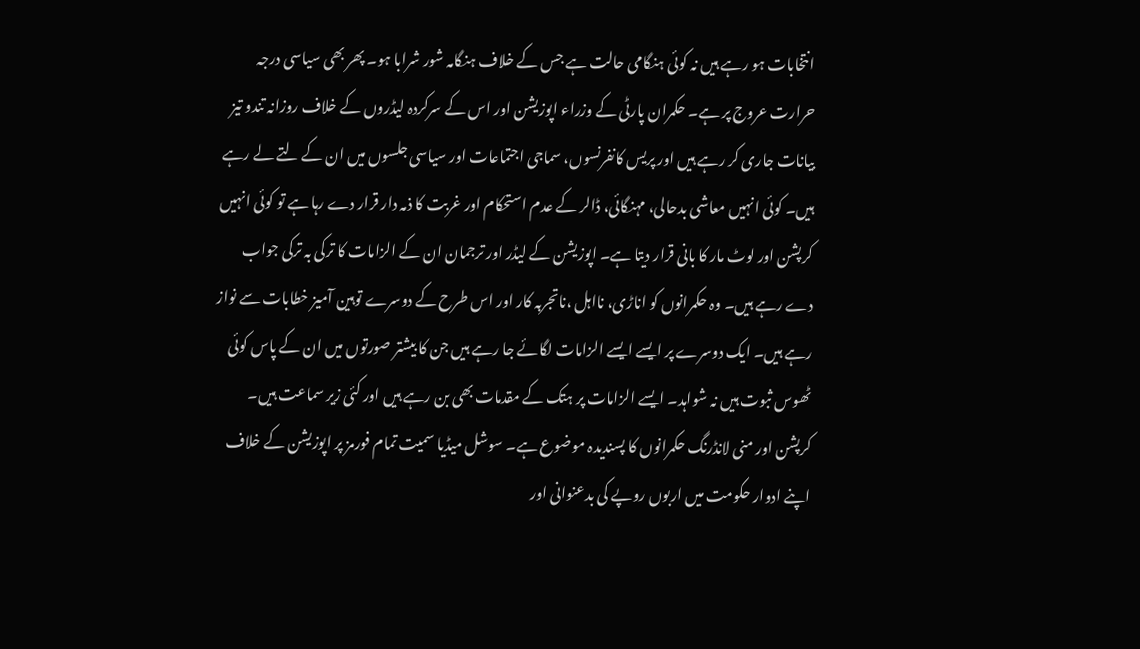انتخابات ہو رہے ہیں نہ کوئی ہنگامی حالت ہے جس کے خلاف ہنگامہ شور شرابا ہو۔ پھر بھی سیاسی درجہ حرارت عروج پر ہے۔ حکمران پارٹی کے وزراء اپوزیشن اور اس کے سرکردہ لیڈروں کے خلاف روزانہ تندو تیز بیانات جاری کر رہے ہیں اور پریس کانفرنسوں، سماجی اجتماعات اور سیاسی جلسوں میں ان کے لتے لے رہے ہیں۔ کوئی انہیں معاشی بدحالی، مہنگائی، ڈالر کے عدم استحکام اور غربت کا ذمہ دار قرار دے رہا ہے تو کوئی انہیں کرپشن اور لوٹ مار کا بانی قرار دیتا ہے۔ اپوزیشن کے لیڈر اور ترجمان ان کے الزامات کا ترکی بہ ترکی جواب دے رہے ہیں۔ وہ حکمرانوں کو اناڑی، نااہل ،ناتجربہ کار اور اس طرح کے دوسرے توہین آمیز خطابات سے نواز رہے ہیں۔ ایک دوسرے پر ایسے ایسے الزامات لگائے جا رہے ہیں جن کا بیشتر صورتوں میں ان کے پاس کوئی ٹھوس ثبوت ہیں نہ شواہد۔ ایسے الزامات پر ہتک کے مقدمات بھی بن رہے ہیں اور کئی زیر سماعت ہیں۔ کرپشن اور منی لانڈرنگ حکمرانوں کا پسندیدہ موضوع ہے۔ سوشل میڈیا سمیت تمام فورمز پر اپوزیشن کے خلاف اپنے ادوار حکومت میں اربوں روپے کی بدعنوانی اور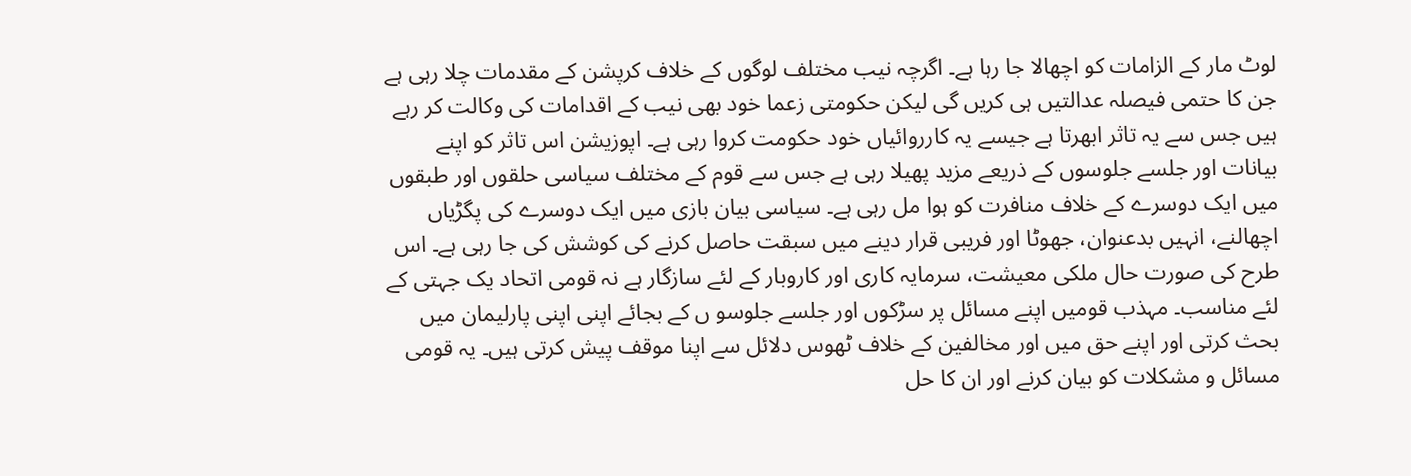لوٹ مار کے الزامات کو اچھالا جا رہا ہے۔ اگرچہ نیب مختلف لوگوں کے خلاف کرپشن کے مقدمات چلا رہی ہے جن کا حتمی فیصلہ عدالتیں ہی کریں گی لیکن حکومتی زعما خود بھی نیب کے اقدامات کی وکالت کر رہے ہیں جس سے یہ تاثر ابھرتا ہے جیسے یہ کارروائیاں خود حکومت کروا رہی ہے۔ اپوزیشن اس تاثر کو اپنے بیانات اور جلسے جلوسوں کے ذریعے مزید پھیلا رہی ہے جس سے قوم کے مختلف سیاسی حلقوں اور طبقوں میں ایک دوسرے کے خلاف منافرت کو ہوا مل رہی ہے۔ سیاسی بیان بازی میں ایک دوسرے کی پگڑیاں اچھالنے، انہیں بدعنوان، جھوٹا اور فریبی قرار دینے میں سبقت حاصل کرنے کی کوشش کی جا رہی ہے۔ اس طرح کی صورت حال ملکی معیشت، سرمایہ کاری اور کاروبار کے لئے سازگار ہے نہ قومی اتحاد یک جہتی کے لئے مناسب۔ مہذب قومیں اپنے مسائل پر سڑکوں اور جلسے جلوسو ں کے بجائے اپنی اپنی پارلیمان میں بحث کرتی اور اپنے حق میں اور مخالفین کے خلاف ٹھوس دلائل سے اپنا موقف پیش کرتی ہیں۔ یہ قومی مسائل و مشکلات کو بیان کرنے اور ان کا حل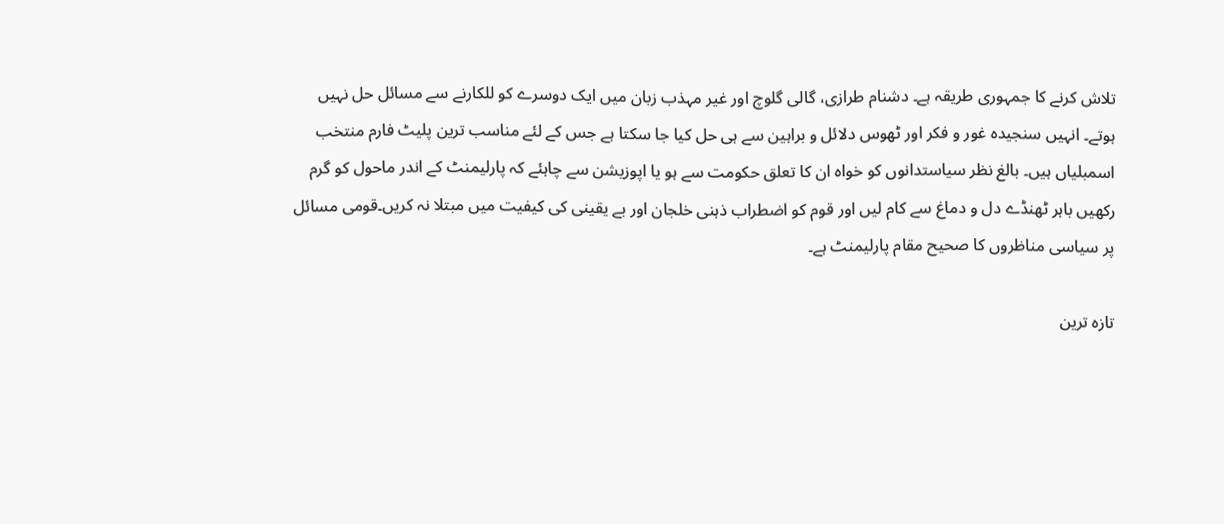تلاش کرنے کا جمہوری طریقہ ہے۔ دشنام طرازی، گالی گلوچ اور غیر مہذب زبان میں ایک دوسرے کو للکارنے سے مسائل حل نہیں ہوتے۔ انہیں سنجیدہ غور و فکر اور ٹھوس دلائل و براہین سے ہی حل کیا جا سکتا ہے جس کے لئے مناسب ترین پلیٹ فارم منتخب اسمبلیاں ہیں۔ بالغ نظر سیاستدانوں کو خواہ ان کا تعلق حکومت سے ہو یا اپوزیشن سے چاہئے کہ پارلیمنٹ کے اندر ماحول کو گرم رکھیں باہر ٹھنڈے دل و دماغ سے کام لیں اور قوم کو اضطراب ذہنی خلجان اور بے یقینی کی کیفیت میں مبتلا نہ کریں۔قومی مسائل پر سیاسی مناظروں کا صحیح مقام پارلیمنٹ ہے۔

تازہ ترین